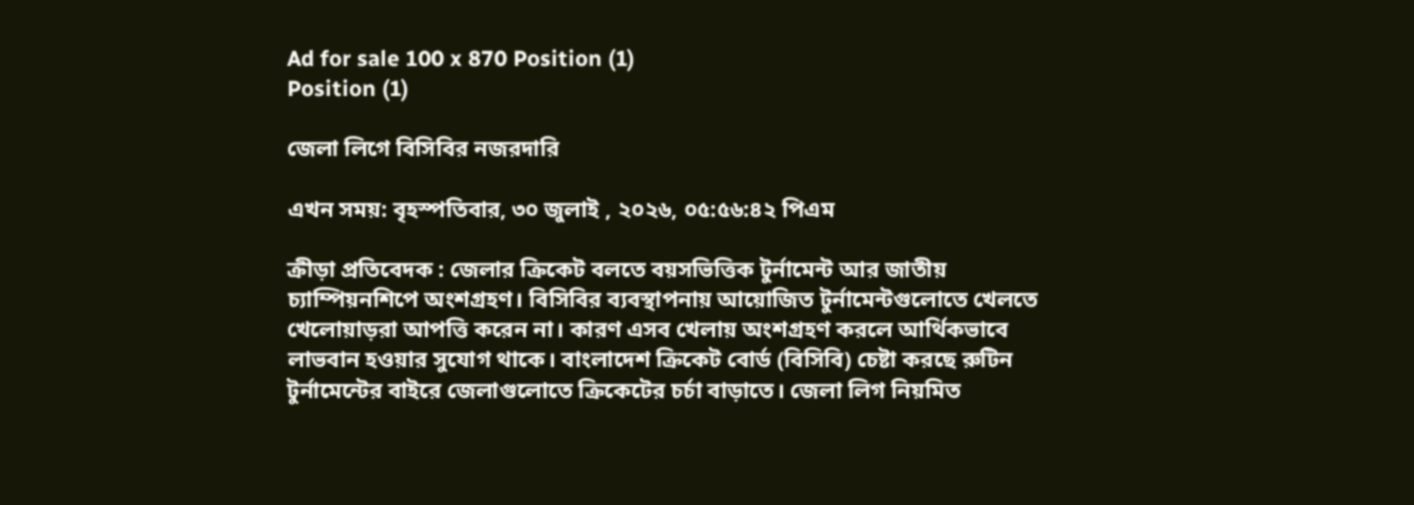Ad for sale 100 x 870 Position (1)
Position (1)

জেলা লিগে বিসিবির নজরদারি

এখন সময়: বৃহস্পতিবার, ৩০ জুলাই , ২০২৬, ০৫:৫৬:৪২ পিএম

ক্রীড়া প্রতিবেদক : জেলার ক্রিকেট বলতে বয়সভিত্তিক টুর্নামেন্ট আর জাতীয় চ্যাম্পিয়নশিপে অংশগ্রহণ। বিসিবির ব্যবস্থাপনায় আয়োজিত টুর্নামেন্টগুলোতে খেলতে খেলোয়াড়রা আপত্তি করেন না। কারণ এসব খেলায় অংশগ্রহণ করলে আর্থিকভাবে লাভবান হওয়ার সুযোগ থাকে। বাংলাদেশ ক্রিকেট বোর্ড (বিসিবি) চেষ্টা করছে রুটিন টুর্নামেন্টের বাইরে জেলাগুলোতে ক্রিকেটের চর্চা বাড়াতে। জেলা লিগ নিয়মিত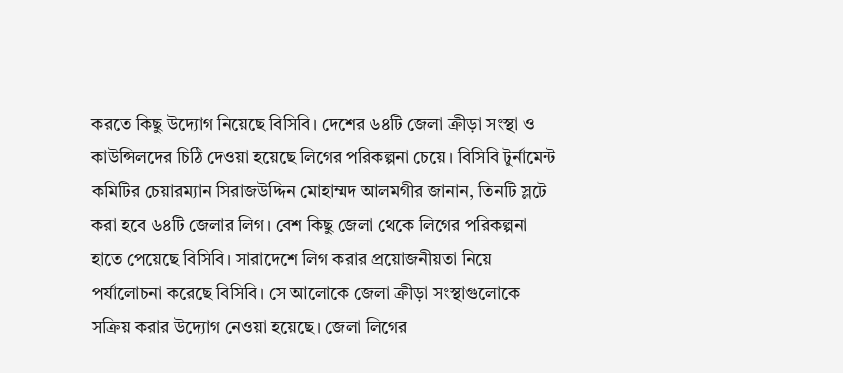করতে কিছু উদ্যোগ নিয়েছে বিসিবি। দেশের ৬৪টি জেলা ক্রীড়া সংস্থা ও কাউন্সিলদের চিঠি দেওয়া হয়েছে লিগের পরিকল্পনা চেয়ে। বিসিবি টুর্নামেন্ট কমিটির চেয়ারম্যান সিরাজউদ্দিন মোহাম্মদ আলমগীর জানান, তিনটি স্লটে করা হবে ৬৪টি জেলার লিগ। বেশ কিছু জেলা থেকে লিগের পরিকল্পনা হাতে পেয়েছে বিসিবি। সারাদেশে লিগ করার প্রয়োজনীয়তা নিয়ে পর্যালোচনা করেছে বিসিবি। সে আলোকে জেলা ক্রীড়া সংস্থাগুলোকে সক্রিয় করার উদ্যোগ নেওয়া হয়েছে। জেলা লিগের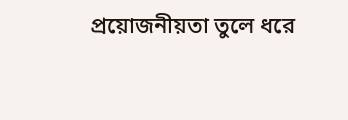প্রয়োজনীয়তা তুলে ধরে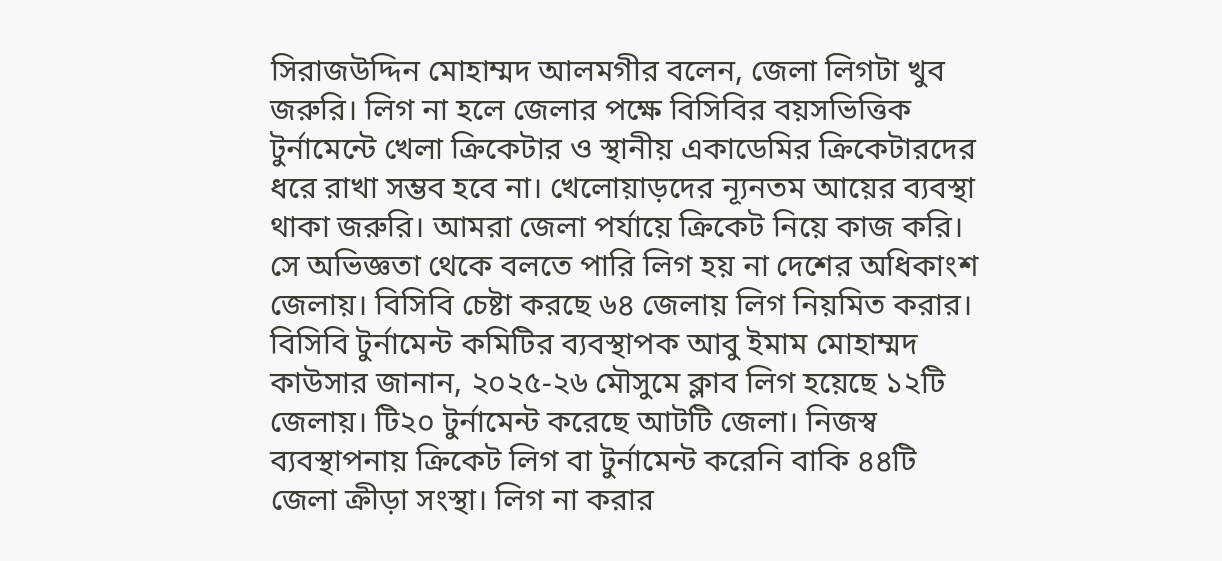সিরাজউদ্দিন মোহাম্মদ আলমগীর বলেন, জেলা লিগটা খুব জরুরি। লিগ না হলে জেলার পক্ষে বিসিবির বয়সভিত্তিক টুর্নামেন্টে খেলা ক্রিকেটার ও স্থানীয় একাডেমির ক্রিকেটারদের ধরে রাখা সম্ভব হবে না। খেলোয়াড়দের ন্যূনতম আয়ের ব্যবস্থা থাকা জরুরি। আমরা জেলা পর্যায়ে ক্রিকেট নিয়ে কাজ করি। সে অভিজ্ঞতা থেকে বলতে পারি লিগ হয় না দেশের অধিকাংশ জেলায়। বিসিবি চেষ্টা করছে ৬৪ জেলায় লিগ নিয়মিত করার। বিসিবি টুর্নামেন্ট কমিটির ব্যবস্থাপক আবু ইমাম মোহাম্মদ কাউসার জানান, ২০২৫-২৬ মৌসুমে ক্লাব লিগ হয়েছে ১২টি জেলায়। টি২০ টুর্নামেন্ট করেছে আটটি জেলা। নিজস্ব ব্যবস্থাপনায় ক্রিকেট লিগ বা টুর্নামেন্ট করেনি বাকি ৪৪টি জেলা ক্রীড়া সংস্থা। লিগ না করার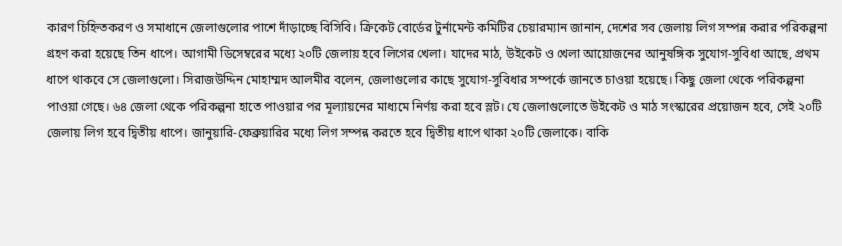কারণ চিহ্নিতকরণ ও সমাধানে জেলাগুলোর পাশে দাঁড়াচ্ছে বিসিবি। ক্রিকেট বোর্ডের টুর্নামেন্ট কমিটির চেয়ারম্যান জানান, দেশের সব জেলায় লিগ সম্পন্ন করার পরিকল্পনা গ্রহণ করা হয়েছে তিন ধাপে। আগামী ডিসেম্বরের মধ্যে ২০টি জেলায় হবে লিগের খেলা। যাদের মাঠ, উইকেট ও খেলা আয়োজনের আনুষঙ্গিক সুযোগ-সুবিধা আছে, প্রথম ধাপে থাকবে সে জেলাগুলো। সিরাজউদ্দিন মোহাম্মদ আলমীর বলেন, জেলাগুলোর কাছে সুযোগ-সুবিধার সম্পর্কে জানতে চাওয়া হয়েছে। কিছু জেলা থেকে পরিকল্পনা পাওয়া গেছে। ৬৪ জেলা থেকে পরিকল্পনা হাতে পাওয়ার পর মূল্যায়নের মাধ্যমে নির্ণয় করা হবে স্লট। যে জেলাগুলোতে উইকেট ও মাঠ সংস্কারের প্রয়োজন হবে, সেই ২০টি জেলায় লিগ হবে দ্বিতীয় ধাপে। জানুয়ারি-ফেব্রুয়ারির মধ্যে লিগ সম্পন্ন করতে হবে দ্বিতীয় ধাপে থাকা ২০টি জেলাকে। বাকি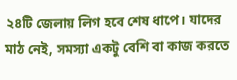২৪টি জেলায় লিগ হবে শেষ ধাপে। যাদের মাঠ নেই, সমস্যা একটু বেশি বা কাজ করতে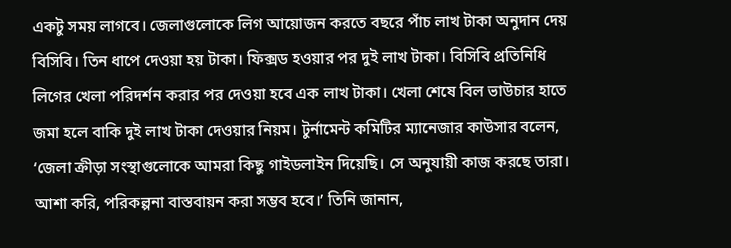একটু সময় লাগবে। জেলাগুলোকে লিগ আয়োজন করতে বছরে পাঁচ লাখ টাকা অনুদান দেয় বিসিবি। তিন ধাপে দেওয়া হয় টাকা। ফিক্সড হওয়ার পর দুই লাখ টাকা। বিসিবি প্রতিনিধি লিগের খেলা পরিদর্শন করার পর দেওয়া হবে এক লাখ টাকা। খেলা শেষে বিল ভাউচার হাতে জমা হলে বাকি দুই লাখ টাকা দেওয়ার নিয়ম। টুর্নামেন্ট কমিটির ম্যানেজার কাউসার বলেন, ‘জেলা ক্রীড়া সংস্থাগুলোকে আমরা কিছু গাইডলাইন দিয়েছি। সে অনুযায়ী কাজ করছে তারা। আশা করি, পরিকল্পনা বাস্তবায়ন করা সম্ভব হবে।’ তিনি জানান,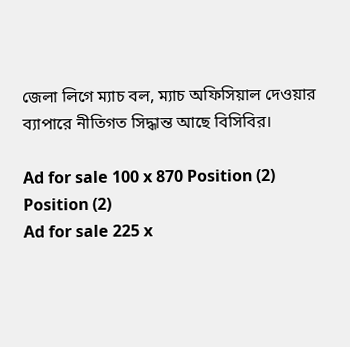জেলা লিগে ম্যাচ বল, ম্যাচ অফিসিয়াল দেওয়ার ব্যাপারে নীতিগত সিদ্ধান্ত আছে বিসিবির।

Ad for sale 100 x 870 Position (2)
Position (2)
Ad for sale 225 x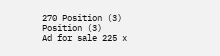270 Position (3)
Position (3)
Ad for sale 225 x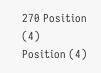270 Position (4)
Position (4)